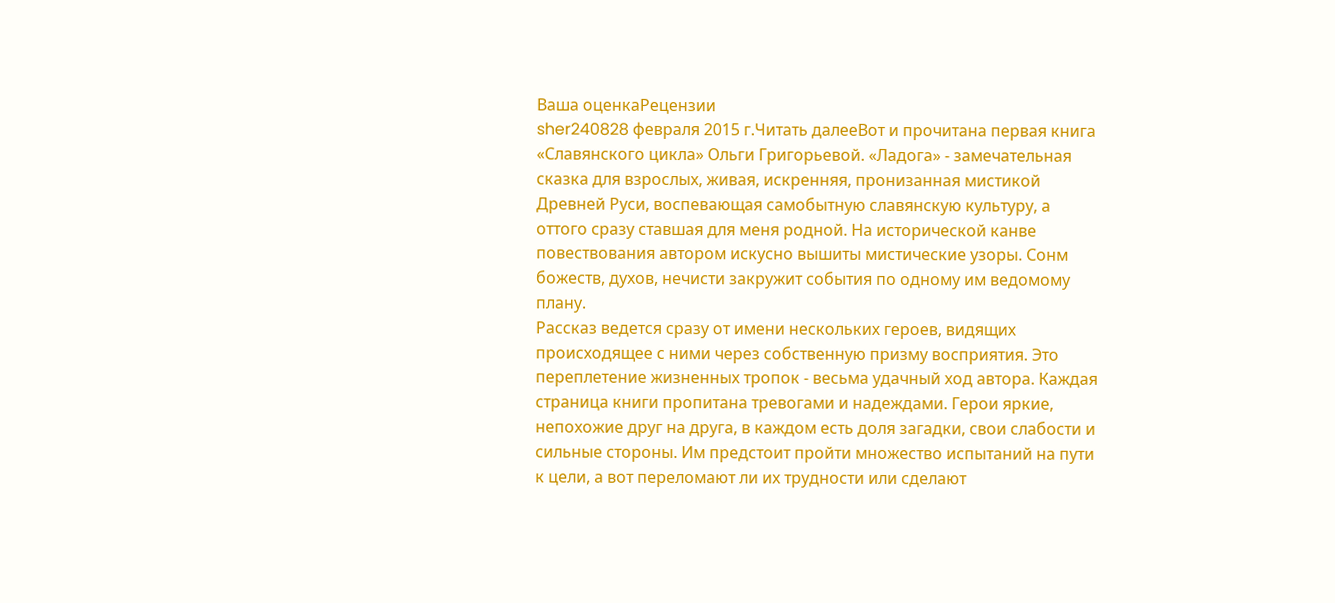Ваша оценкаРецензии
sher240828 февраля 2015 г.Читать далееВот и прочитана первая книга «Славянского цикла» Ольги Григорьевой. «Ладога» - замечательная сказка для взрослых, живая, искренняя, пронизанная мистикой Древней Руси, воспевающая самобытную славянскую культуру, а оттого сразу ставшая для меня родной. На исторической канве повествования автором искусно вышиты мистические узоры. Сонм божеств, духов, нечисти закружит события по одному им ведомому плану.
Рассказ ведется сразу от имени нескольких героев, видящих происходящее с ними через собственную призму восприятия. Это переплетение жизненных тропок - весьма удачный ход автора. Каждая страница книги пропитана тревогами и надеждами. Герои яркие, непохожие друг на друга, в каждом есть доля загадки, свои слабости и сильные стороны. Им предстоит пройти множество испытаний на пути к цели, а вот переломают ли их трудности или сделают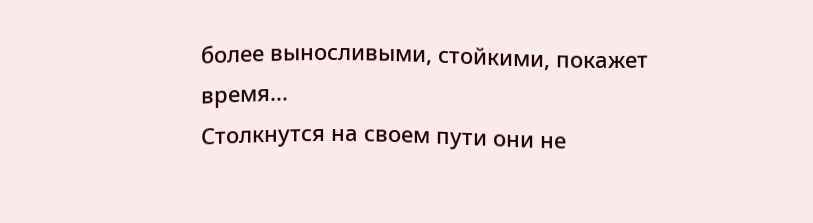более выносливыми, стойкими, покажет время...
Столкнутся на своем пути они не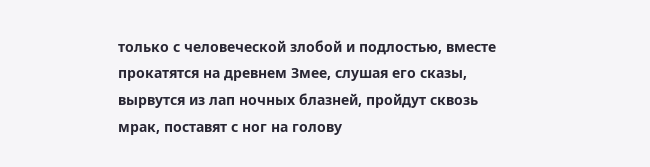только с человеческой злобой и подлостью, вместе прокатятся на древнем Змее, слушая его сказы, вырвутся из лап ночных блазней, пройдут сквозь мрак, поставят с ног на голову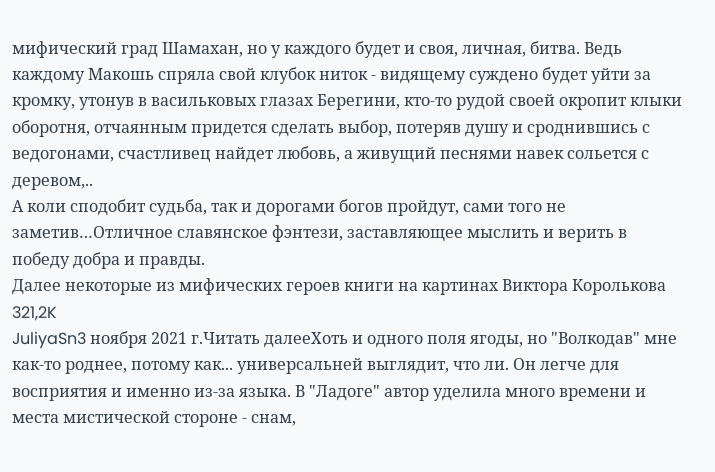мифический град Шамахан, но у каждого будет и своя, личная, битва. Ведь каждому Макошь спряла свой клубок ниток - видящему суждено будет уйти за кромку, утонув в васильковых глазах Берегини, кто-то рудой своей окропит клыки оборотня, отчаянным придется сделать выбор, потеряв душу и сроднившись с ведогонами, счастливец найдет любовь, а живущий песнями навек сольется с деревом,..
А коли сподобит судьба, так и дорогами богов пройдут, сами того не заметив…Отличное славянское фэнтези, заставляющее мыслить и верить в победу добра и правды.
Далее некоторые из мифических героев книги на картинах Виктора Королькова
321,2K
JuliyaSn3 ноября 2021 г.Читать далееХоть и одного поля ягоды, но "Волкодав" мне как-то роднее, потому как... универсальней выглядит, что ли. Он легче для восприятия и именно из-за языка. В "Ладоге" автор уделила много времени и места мистической стороне - снам,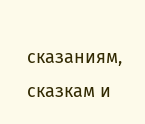сказаниям, сказкам и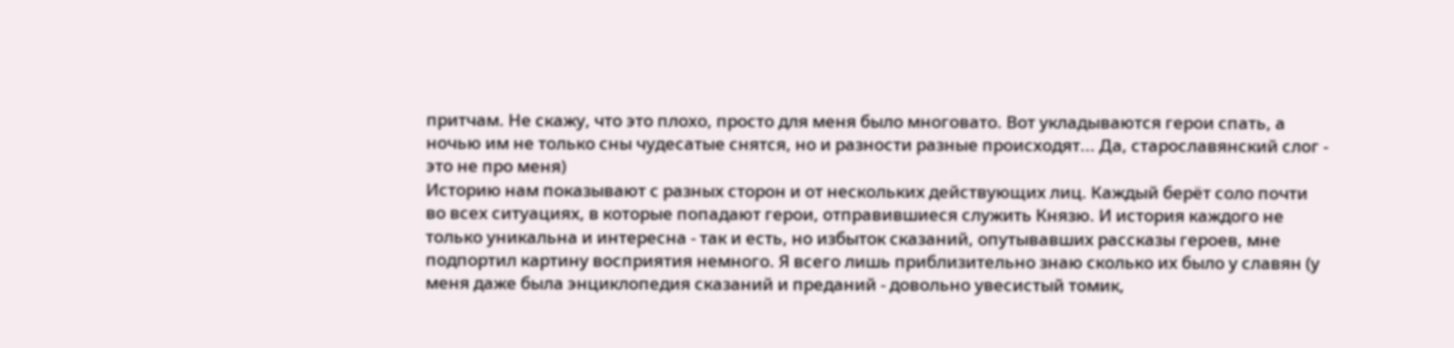притчам. Не скажу, что это плохо, просто для меня было многовато. Вот укладываются герои спать, а ночью им не только сны чудесатые снятся, но и разности разные происходят... Да, старославянский слог - это не про меня)
Историю нам показывают с разных сторон и от нескольких действующих лиц. Каждый берёт соло почти во всех ситуациях, в которые попадают герои, отправившиеся служить Князю. И история каждого не только уникальна и интересна - так и есть, но избыток сказаний, опутывавших рассказы героев, мне подпортил картину восприятия немного. Я всего лишь приблизительно знаю сколько их было у славян (у меня даже была энциклопедия сказаний и преданий - довольно увесистый томик,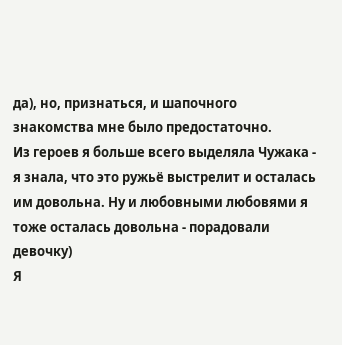да), но, признаться, и шапочного знакомства мне было предостаточно.
Из героев я больше всего выделяла Чужака - я знала, что это ружьё выстрелит и осталась им довольна. Ну и любовными любовями я тоже осталась довольна - порадовали девочку)
Я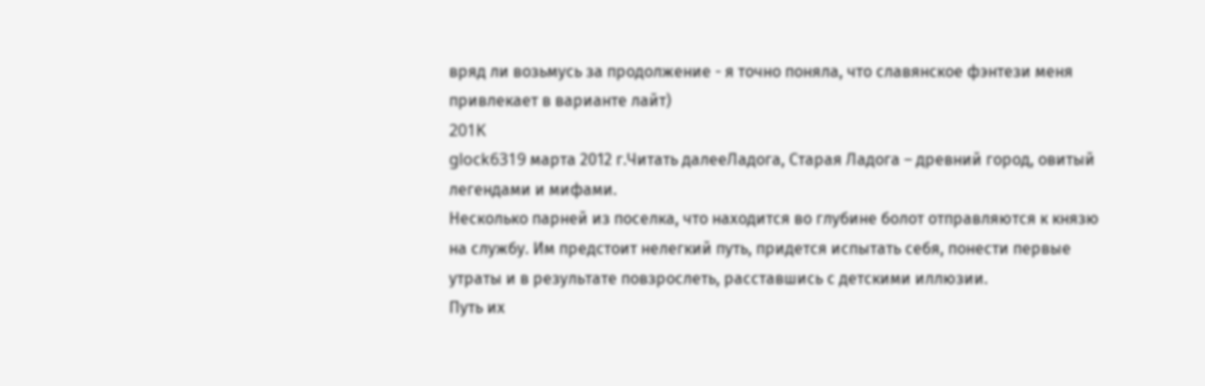вряд ли возьмусь за продолжение - я точно поняла, что славянское фэнтези меня привлекает в варианте лайт)
201K
glock6319 марта 2012 г.Читать далееЛадога, Старая Ладога – древний город, овитый легендами и мифами.
Несколько парней из поселка, что находится во глубине болот отправляются к князю на службу. Им предстоит нелегкий путь, придется испытать себя, понести первые утраты и в результате повзрослеть, расставшись с детскими иллюзии.
Путь их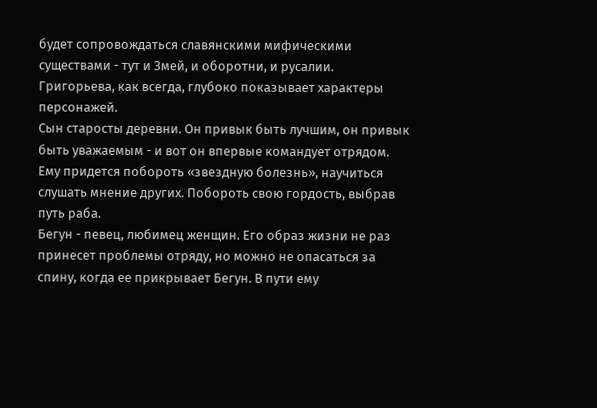будет сопровождаться славянскими мифическими существами - тут и Змей, и оборотни, и русалии.
Григорьева, как всегда, глубоко показывает характеры персонажей.
Сын старосты деревни. Он привык быть лучшим, он привык быть уважаемым - и вот он впервые командует отрядом. Ему придется побороть «звездную болезнь», научиться слушать мнение других. Побороть свою гордость, выбрав путь раба.
Бегун - певец, любимец женщин. Его образ жизни не раз принесет проблемы отряду, но можно не опасаться за спину, когда ее прикрывает Бегун. В пути ему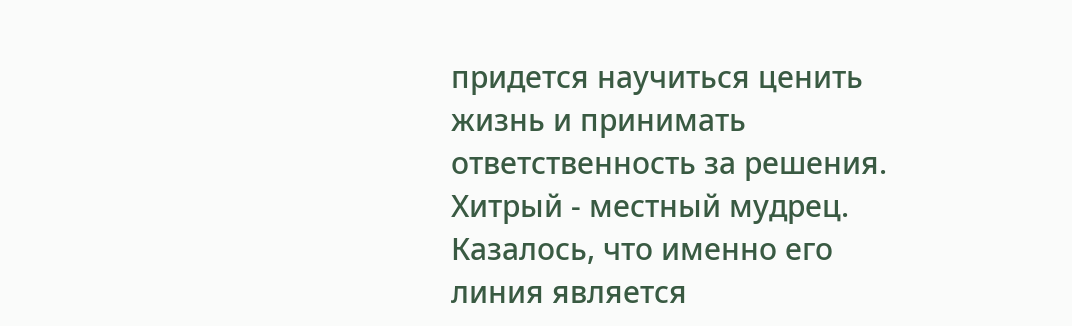придется научиться ценить жизнь и принимать ответственность за решения.
Хитрый - местный мудрец. Казалось, что именно его линия является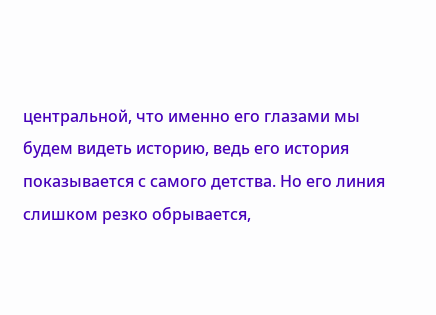центральной, что именно его глазами мы будем видеть историю, ведь его история показывается с самого детства. Но его линия слишком резко обрывается,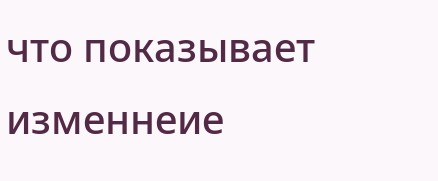что показывает изменнеие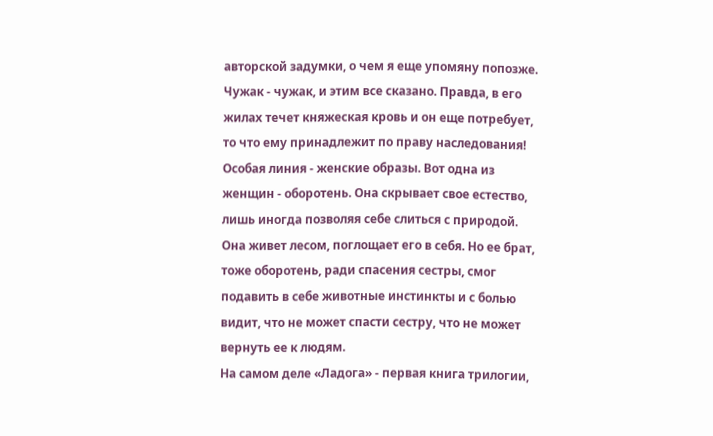авторской задумки, о чем я еще упомяну попозже.
Чужак - чужак, и этим все сказано. Правда, в его жилах течет княжеская кровь и он еще потребует, то что ему принадлежит по праву наследования!
Особая линия - женские образы. Вот одна из женщин - оборотень. Она скрывает свое естество, лишь иногда позволяя себе слиться с природой. Она живет лесом, поглощает его в себя. Но ее брат, тоже оборотень, ради спасения сестры, смог подавить в себе животные инстинкты и с болью видит, что не может спасти сестру, что не может вернуть ее к людям.
На самом деле «Ладога» - первая книга трилогии,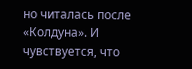но читалась после «Колдуна». И чувствуется, что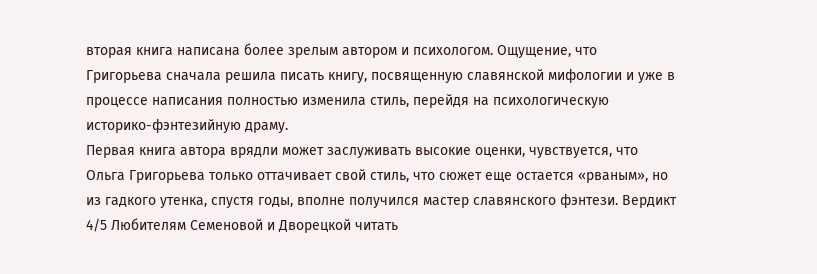вторая книга написана более зрелым автором и психологом. Ощущение, что Григорьева сначала решила писать книгу, посвященную славянской мифологии и уже в процессе написания полностью изменила стиль, перейдя на психологическую историко-фэнтезийную драму.
Первая книга автора врядли может заслуживать высокие оценки, чувствуется, что Ольга Григорьева только оттачивает свой стиль, что сюжет еще остается «рваным», но из гадкого утенка, спустя годы, вполне получился мастер славянского фэнтези. Вердикт 4/5 Любителям Семеновой и Дворецкой читать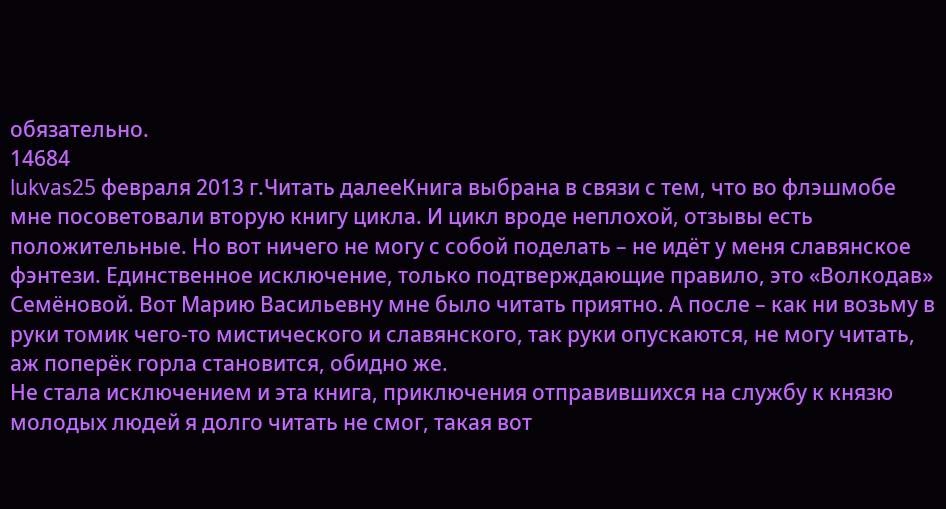обязательно.
14684
lukvas25 февраля 2013 г.Читать далееКнига выбрана в связи с тем, что во флэшмобе мне посоветовали вторую книгу цикла. И цикл вроде неплохой, отзывы есть положительные. Но вот ничего не могу с собой поделать – не идёт у меня славянское фэнтези. Единственное исключение, только подтверждающие правило, это «Волкодав» Семёновой. Вот Марию Васильевну мне было читать приятно. А после – как ни возьму в руки томик чего-то мистического и славянского, так руки опускаются, не могу читать, аж поперёк горла становится, обидно же.
Не стала исключением и эта книга, приключения отправившихся на службу к князю молодых людей я долго читать не смог, такая вот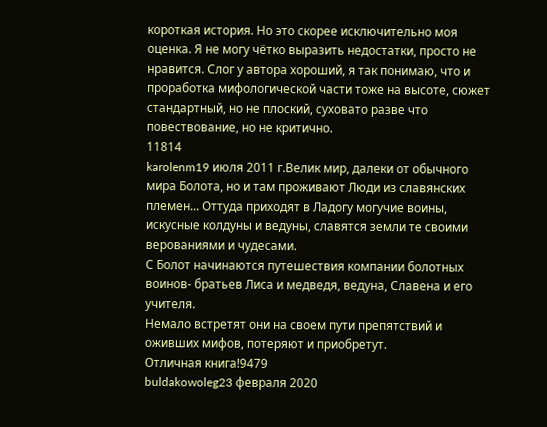короткая история. Но это скорее исключительно моя оценка. Я не могу чётко выразить недостатки, просто не нравится. Слог у автора хороший, я так понимаю, что и проработка мифологической части тоже на высоте, сюжет стандартный, но не плоский, суховато разве что повествование, но не критично.
11814
karolenm19 июля 2011 г.Велик мир, далеки от обычного мира Болота, но и там проживают Люди из славянских племен... Оттуда приходят в Ладогу могучие воины, искусные колдуны и ведуны, славятся земли те своими верованиями и чудесами.
С Болот начинаются путешествия компании болотных воинов- братьев Лиса и медведя, ведуна, Славена и его учителя.
Немало встретят они на своем пути препятствий и оживших мифов, потеряют и приобретут.
Отличная книга!9479
buldakowoleg23 февраля 2020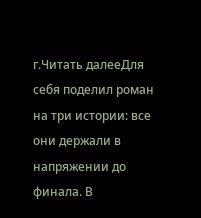г.Читать далееДля себя поделил роман на три истории: все они держали в напряжении до финала. В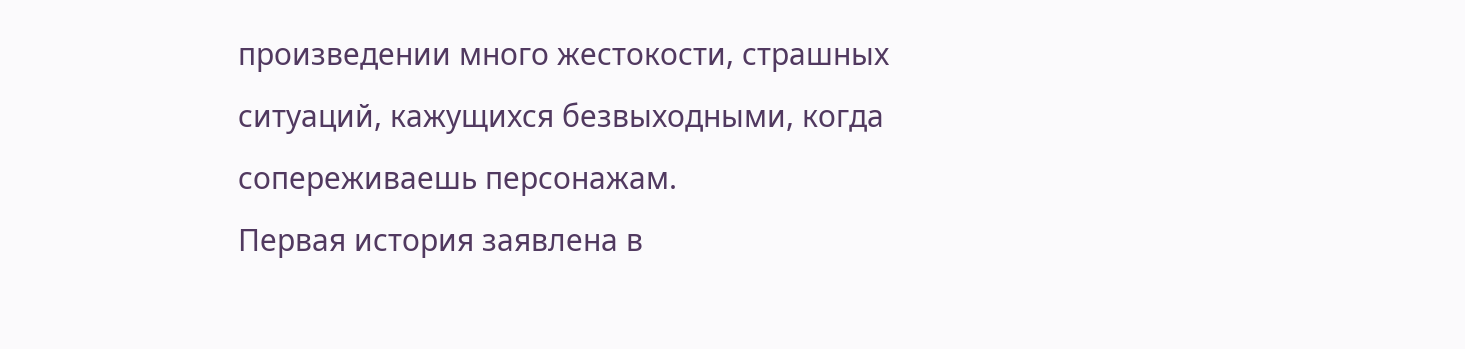произведении много жестокости, страшных ситуаций, кажущихся безвыходными, когда сопереживаешь персонажам.
Первая история заявлена в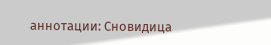аннотации: Сновидица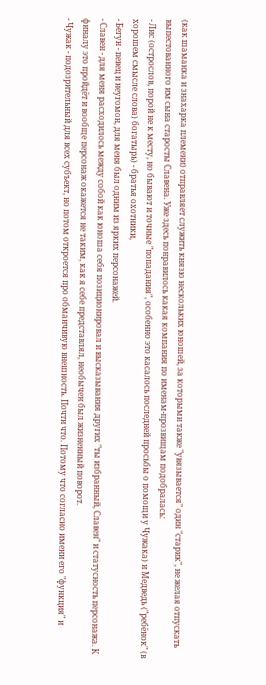(как шаманка и знахарка племени) отправляет служить князю нескольких юношей, за которыми также "увязывается" один "старик", не желая отпускать выпестованного им сына старосты Славена. Уже здесь понравилось какая компания по именам-прозвищам подобралась:
- Лис (острослов, порой не к месту, но бывают и точные "попадания", особенно это касалось последней просьбы о помощи у Чужака) и Медведь ("ребёнок" (в хорошем смысле слова) богатырь) - братья охотники,
- Бегун - певец и неугомон, для меня был одним из ярких персонажей.
- Славен - для меня расходилось между собой как юноша себя позиционировал и высказывания других "ты избранный, Славен" и статусность персонажа. К финалу это пройдёт и вообще персонаж окажется не таким, как я себе представлял, необычен был жизненный поворот.
- Чужак - подозрительный для всех субъект, но потом откроется про обманчивую внешность. Почти что. Потому что согласно имени его "функция" и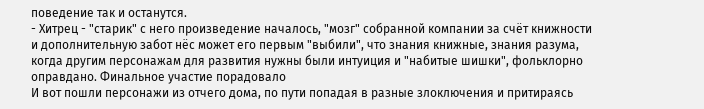поведение так и останутся.
- Хитрец - "старик" с него произведение началось, "мозг" собранной компании за счёт книжности и дополнительную забот нёс может его первым "выбили", что знания книжные, знания разума, когда другим персонажам для развития нужны были интуиция и "набитые шишки", фольклорно оправдано. Финальное участие порадовало
И вот пошли персонажи из отчего дома, по пути попадая в разные злоключения и притираясь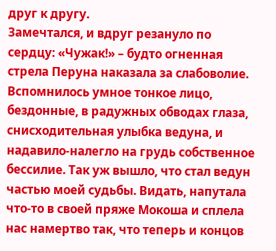друг к другу.
Замечтался, и вдруг резануло по сердцу: «Чужак!» – будто огненная стрела Перуна наказала за слабоволие. Вспомнилось умное тонкое лицо, бездонные, в радужных обводах глаза, снисходительная улыбка ведуна, и надавило-налегло на грудь собственное бессилие. Так уж вышло, что стал ведун частью моей судьбы. Видать, напутала что-то в своей пряже Мокоша и сплела нас намертво так, что теперь и концов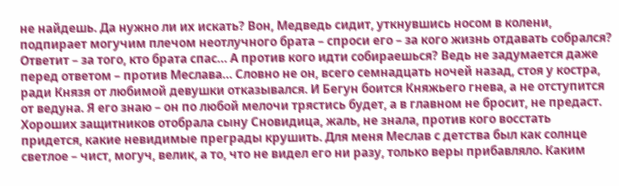не найдешь. Да нужно ли их искать? Вон, Медведь сидит, уткнувшись носом в колени, подпирает могучим плечом неотлучного брата – спроси его – за кого жизнь отдавать собрался? Ответит – за того, кто брата спас… А против кого идти собираешься? Ведь не задумается даже перед ответом – против Меслава… Словно не он, всего семнадцать ночей назад, стоя у костра, ради Князя от любимой девушки отказывался. И Бегун боится Княжьего гнева, а не отступится от ведуна. Я его знаю – он по любой мелочи трястись будет, а в главном не бросит, не предаст. Хороших защитников отобрала сыну Сновидица, жаль, не знала, против кого восстать придется, какие невидимые преграды крушить. Для меня Меслав с детства был как солнце светлое – чист, могуч, велик, а то, что не видел его ни разу, только веры прибавляло. Каким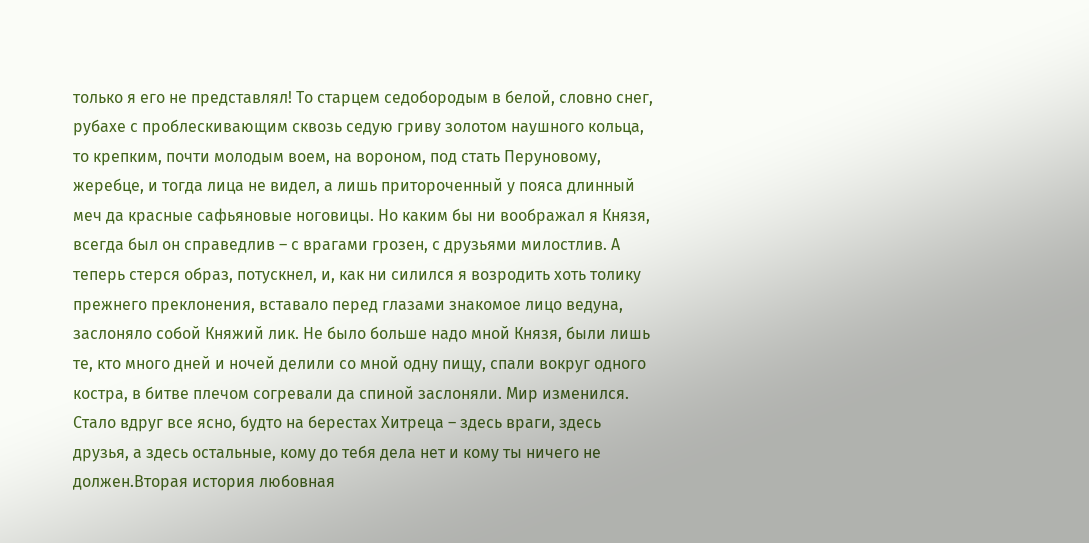только я его не представлял! То старцем седобородым в белой, словно снег, рубахе с проблескивающим сквозь седую гриву золотом наушного кольца, то крепким, почти молодым воем, на вороном, под стать Перуновому, жеребце, и тогда лица не видел, а лишь притороченный у пояса длинный меч да красные сафьяновые ноговицы. Но каким бы ни воображал я Князя, всегда был он справедлив – с врагами грозен, с друзьями милостлив. А теперь стерся образ, потускнел, и, как ни силился я возродить хоть толику прежнего преклонения, вставало перед глазами знакомое лицо ведуна, заслоняло собой Княжий лик. Не было больше надо мной Князя, были лишь те, кто много дней и ночей делили со мной одну пищу, спали вокруг одного костра, в битве плечом согревали да спиной заслоняли. Мир изменился. Стало вдруг все ясно, будто на берестах Хитреца – здесь враги, здесь друзья, а здесь остальные, кому до тебя дела нет и кому ты ничего не должен.Вторая история любовная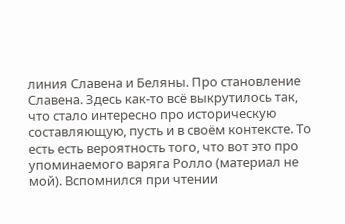линия Славена и Беляны. Про становление Славена. Здесь как-то всё выкрутилось так, что стало интересно про историческую составляющую, пусть и в своём контексте. То есть есть вероятность того, что вот это про упоминаемого варяга Ролло (материал не мой). Вспомнился при чтении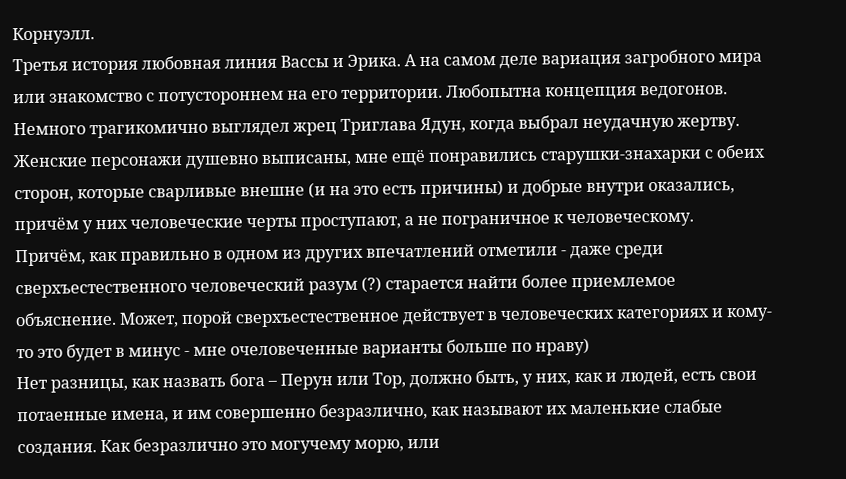Корнуэлл.
Третья история любовная линия Вассы и Эрика. А на самом деле вариация загробного мира или знакомство с потустороннем на его территории. Любопытна концепция ведогонов. Немного трагикомично выглядел жрец Триглава Ядун, когда выбрал неудачную жертву.
Женские персонажи душевно выписаны, мне ещё понравились старушки-знахарки с обеих сторон, которые сварливые внешне (и на это есть причины) и добрые внутри оказались, причём у них человеческие черты проступают, а не пограничное к человеческому.
Причём, как правильно в одном из других впечатлений отметили - даже среди сверхъестественного человеческий разум (?) старается найти более приемлемое объяснение. Может, порой сверхъестественное действует в человеческих категориях и кому-то это будет в минус - мне очеловеченные варианты больше по нраву)
Нет разницы, как назвать бога – Перун или Тор, должно быть, у них, как и людей, есть свои потаенные имена, и им совершенно безразлично, как называют их маленькие слабые создания. Как безразлично это могучему морю, или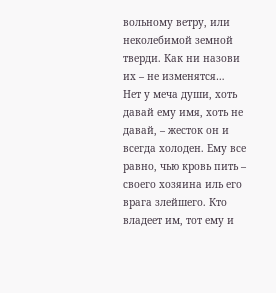вольному ветру, или неколебимой земной тверди. Как ни назови их – не изменятся…
Нет у меча души, хоть давай ему имя, хоть не давай, – жесток он и всегда холоден. Ему все равно, чью кровь пить – своего хозяина иль его врага злейшего. Кто владеет им, тот ему и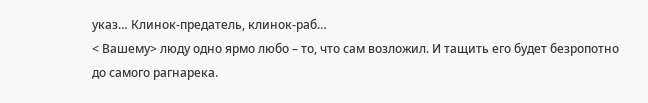указ… Клинок-предатель, клинок-раб…
< Вашему> люду одно ярмо любо – то, что сам возложил. И тащить его будет безропотно до самого рагнарека.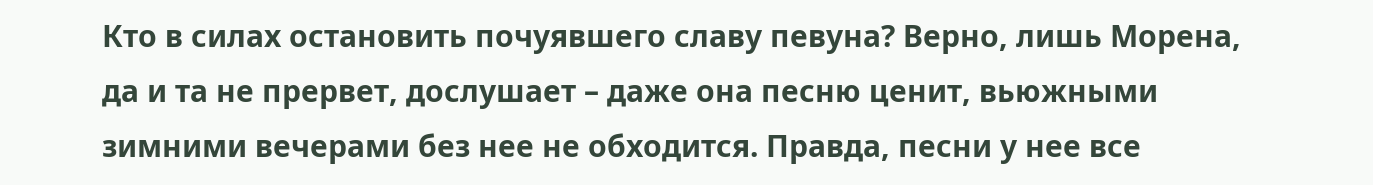Кто в силах остановить почуявшего славу певуна? Верно, лишь Морена, да и та не прервет, дослушает – даже она песню ценит, вьюжными зимними вечерами без нее не обходится. Правда, песни у нее все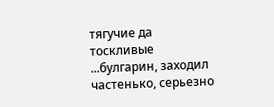тягучие да тоскливые
...булгарин, заходил частенько, серьезно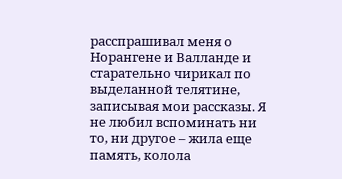расспрашивал меня о Норангене и Валланде и старательно чирикал по выделанной телятине, записывая мои рассказы. Я не любил вспоминать ни то, ни другое – жила еще память, колола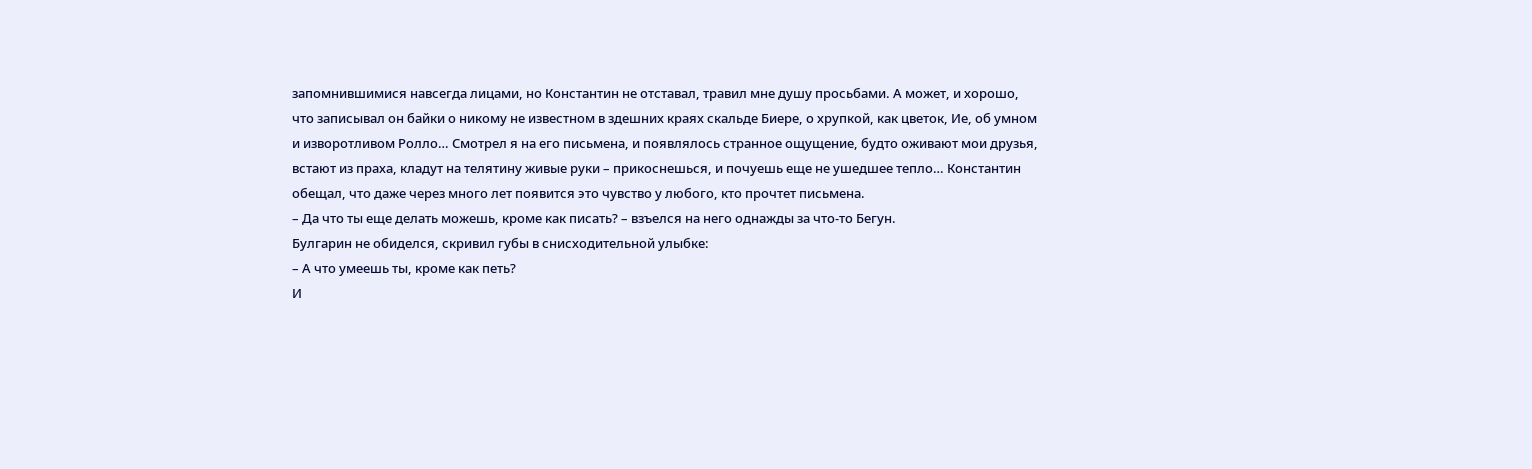запомнившимися навсегда лицами, но Константин не отставал, травил мне душу просьбами. А может, и хорошо, что записывал он байки о никому не известном в здешних краях скальде Биере, о хрупкой, как цветок, Ие, об умном и изворотливом Ролло… Смотрел я на его письмена, и появлялось странное ощущение, будто оживают мои друзья, встают из праха, кладут на телятину живые руки – прикоснешься, и почуешь еще не ушедшее тепло… Константин обещал, что даже через много лет появится это чувство у любого, кто прочтет письмена.
– Да что ты еще делать можешь, кроме как писать? – взъелся на него однажды за что-то Бегун.
Булгарин не обиделся, скривил губы в снисходительной улыбке:
– А что умеешь ты, кроме как петь?
И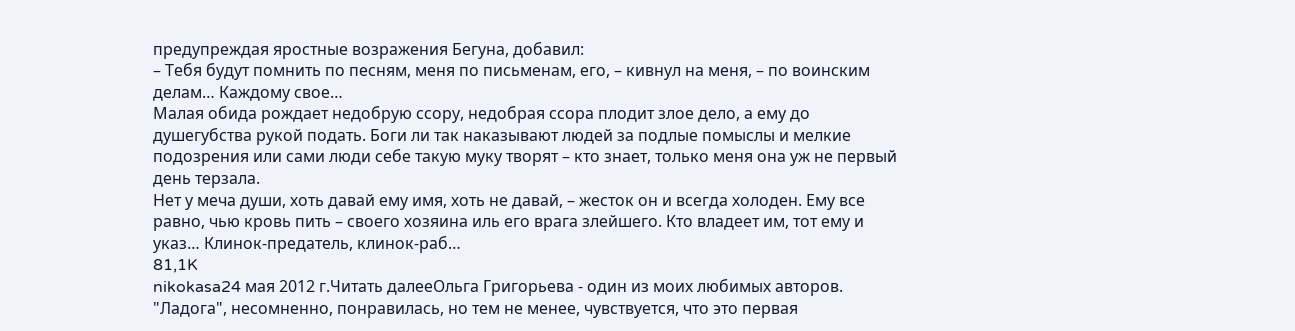предупреждая яростные возражения Бегуна, добавил:
– Тебя будут помнить по песням, меня по письменам, его, – кивнул на меня, – по воинским делам… Каждому свое…
Малая обида рождает недобрую ссору, недобрая ссора плодит злое дело, а ему до душегубства рукой подать. Боги ли так наказывают людей за подлые помыслы и мелкие подозрения или сами люди себе такую муку творят – кто знает, только меня она уж не первый день терзала.
Нет у меча души, хоть давай ему имя, хоть не давай, – жесток он и всегда холоден. Ему все равно, чью кровь пить – своего хозяина иль его врага злейшего. Кто владеет им, тот ему и указ… Клинок-предатель, клинок-раб…
81,1K
nikokasa24 мая 2012 г.Читать далееОльга Григорьева - один из моих любимых авторов.
"Ладога", несомненно, понравилась, но тем не менее, чувствуется, что это первая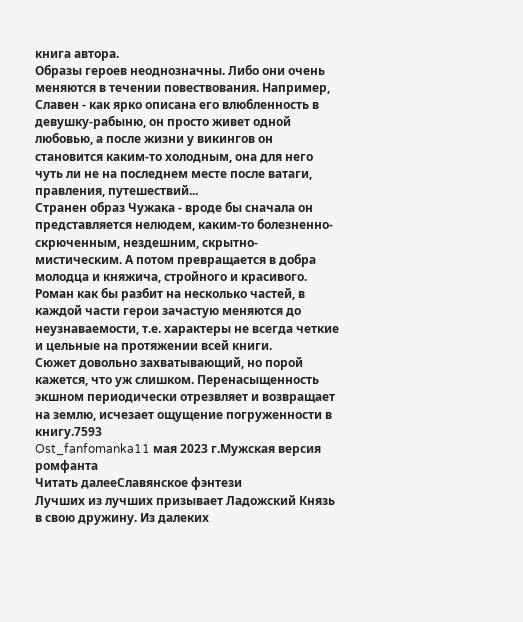книга автора.
Образы героев неоднозначны. Либо они очень меняются в течении повествования. Например, Славен - как ярко описана его влюбленность в девушку-рабыню, он просто живет одной любовью, а после жизни у викингов он становится каким-то холодным, она для него чуть ли не на последнем месте после ватаги, правления, путешествий...
Странен образ Чужака - вроде бы сначала он представляется нелюдем, каким-то болезненно-скрюченным, нездешним, скрытно-мистическим. А потом превращается в добра молодца и княжича, стройного и красивого.
Роман как бы разбит на несколько частей, в каждой части герои зачастую меняются до неузнаваемости, т.е. характеры не всегда четкие и цельные на протяжении всей книги.
Сюжет довольно захватывающий, но порой кажется, что уж слишком. Перенасыщенность экшном периодически отрезвляет и возвращает на землю, исчезает ощущение погруженности в книгу.7593
Ost_fanfomanka11 мая 2023 г.Мужская версия ромфанта
Читать далееСлавянское фэнтези
Лучших из лучших призывает Ладожский Князь в свою дружину. Из далеких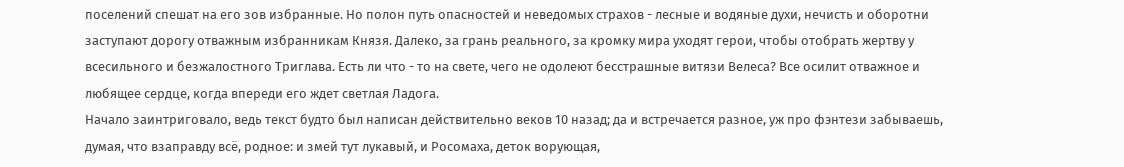поселений спешат на его зов избранные. Но полон путь опасностей и неведомых страхов - лесные и водяные духи, нечисть и оборотни заступают дорогу отважным избранникам Князя. Далеко, за грань реального, за кромку мира уходят герои, чтобы отобрать жертву у всесильного и безжалостного Триглава. Есть ли что - то на свете, чего не одолеют бесстрашные витязи Велеса? Все осилит отважное и любящее сердце, когда впереди его ждет светлая Ладога.
Начало заинтриговало, ведь текст будто был написан действительно веков 10 назад; да и встречается разное, уж про фэнтези забываешь, думая, что взаправду всё, родное: и змей тут лукавый, и Росомаха, деток ворующая,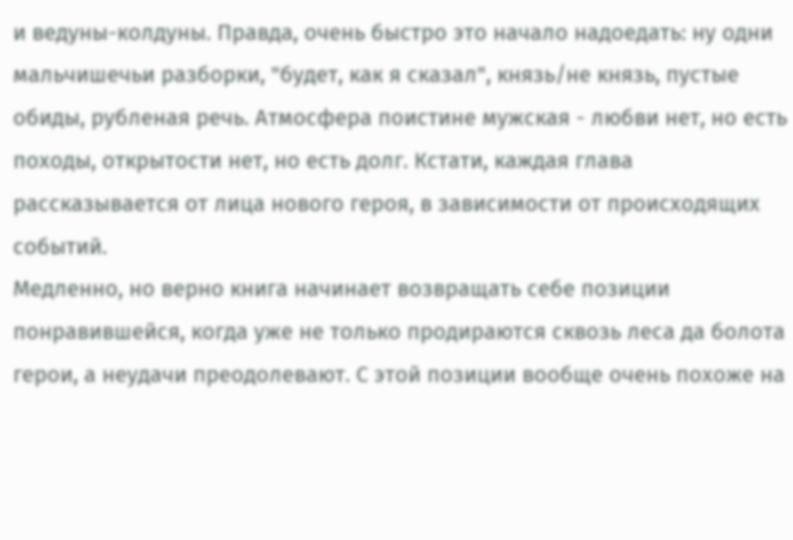и ведуны-колдуны. Правда, очень быстро это начало надоедать: ну одни мальчишечьи разборки, "будет, как я сказал", князь/не князь, пустые обиды, рубленая речь. Атмосфера поистине мужская - любви нет, но есть походы, открытости нет, но есть долг. Кстати, каждая глава рассказывается от лица нового героя, в зависимости от происходящих событий.
Медленно, но верно книга начинает возвращать себе позиции понравившейся, когда уже не только продираются сквозь леса да болота герои, а неудачи преодолевают. С этой позиции вообще очень похоже на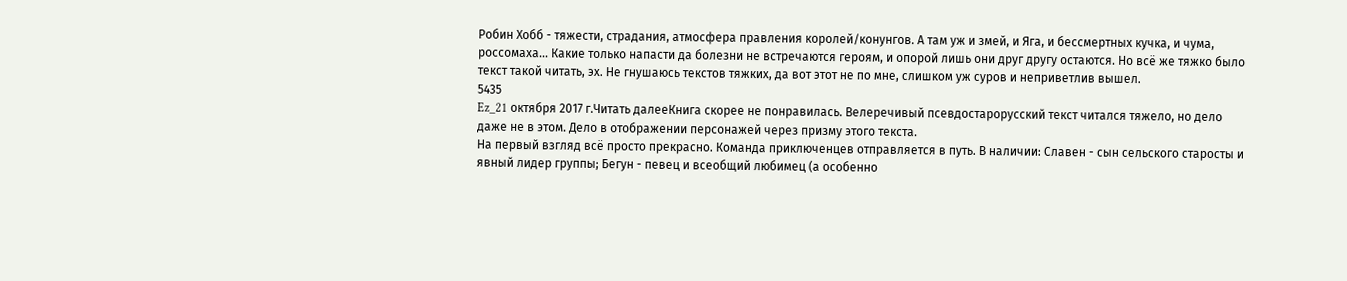Робин Хобб - тяжести, страдания, атмосфера правления королей/конунгов. А там уж и змей, и Яга, и бессмертных кучка, и чума, россомаха... Какие только напасти да болезни не встречаются героям, и опорой лишь они друг другу остаются. Но всё же тяжко было текст такой читать, эх. Не гнушаюсь текстов тяжких, да вот этот не по мне, слишком уж суров и неприветлив вышел.
5435
Ez_21 октября 2017 г.Читать далееКнига скорее не понравилась. Велеречивый псевдостарорусский текст читался тяжело, но дело даже не в этом. Дело в отображении персонажей через призму этого текста.
На первый взгляд всё просто прекрасно. Команда приключенцев отправляется в путь. В наличии: Славен - сын сельского старосты и явный лидер группы; Бегун - певец и всеобщий любимец (а особенно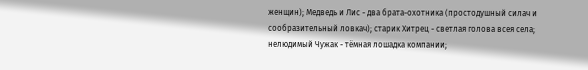женщин); Медведь и Лис - два брата-охотника (простодушный силач и сообразительный ловкач); старик Хитрец - светлая голова всея села; нелюдимый Чужак - тёмная лошадка компании;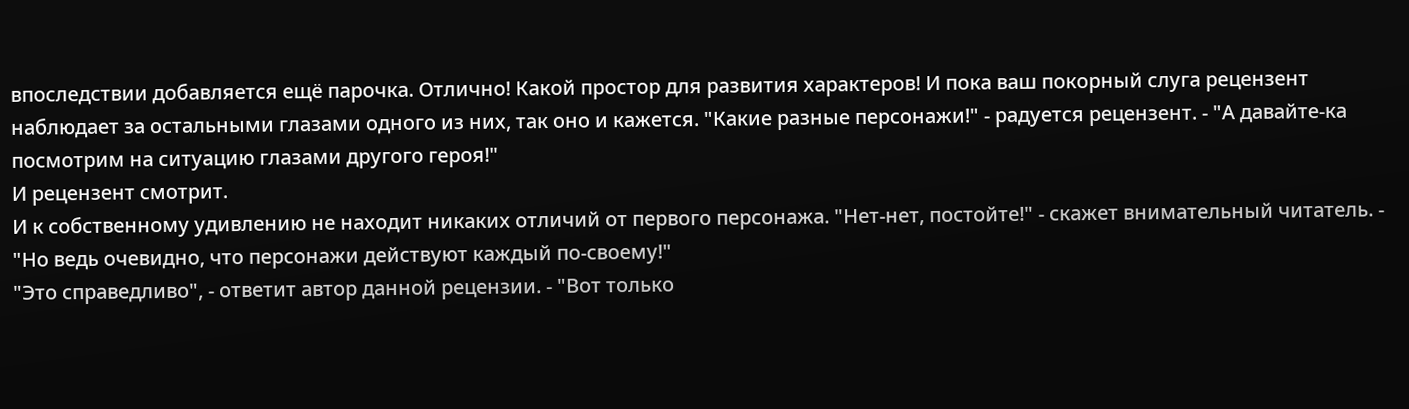впоследствии добавляется ещё парочка. Отлично! Какой простор для развития характеров! И пока ваш покорный слуга рецензент наблюдает за остальными глазами одного из них, так оно и кажется. "Какие разные персонажи!" - радуется рецензент. - "А давайте-ка посмотрим на ситуацию глазами другого героя!"
И рецензент смотрит.
И к собственному удивлению не находит никаких отличий от первого персонажа. "Нет-нет, постойте!" - скажет внимательный читатель. - "Но ведь очевидно, что персонажи действуют каждый по-своему!"
"Это справедливо", - ответит автор данной рецензии. - "Вот только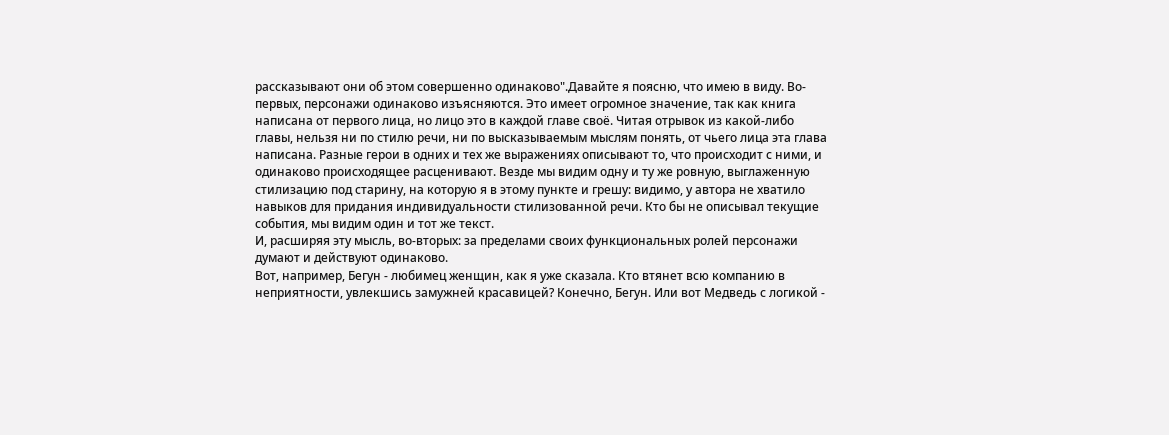рассказывают они об этом совершенно одинаково".Давайте я поясню, что имею в виду. Во-первых, персонажи одинаково изъясняются. Это имеет огромное значение, так как книга написана от первого лица, но лицо это в каждой главе своё. Читая отрывок из какой-либо главы, нельзя ни по стилю речи, ни по высказываемым мыслям понять, от чьего лица эта глава написана. Разные герои в одних и тех же выражениях описывают то, что происходит с ними, и одинаково происходящее расценивают. Везде мы видим одну и ту же ровную, выглаженную стилизацию под старину, на которую я в этому пункте и грешу: видимо, у автора не хватило навыков для придания индивидуальности стилизованной речи. Кто бы не описывал текущие события, мы видим один и тот же текст.
И, расширяя эту мысль, во-вторых: за пределами своих функциональных ролей персонажи думают и действуют одинаково.
Вот, например, Бегун - любимец женщин, как я уже сказала. Кто втянет всю компанию в неприятности, увлекшись замужней красавицей? Конечно, Бегун. Или вот Медведь с логикой -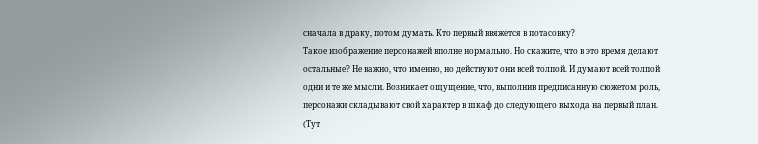сначала в драку, потом думать. Кто первый ввяжется в потасовку?
Такое изображение персонажей вполне нормально. Но скажите, что в это время делают остальные? Не важно, что именно, но действуют они всей толпой. И думают всей толпой одни и те же мысли. Возникает ощущение, что, выполнив предписанную сюжетом роль, персонажи складывают свой характер в шкаф до следующего выхода на первый план. (Тут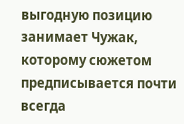выгодную позицию занимает Чужак, которому сюжетом предписывается почти всегда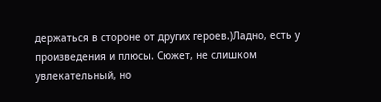держаться в стороне от других героев.)Ладно, есть у произведения и плюсы. Сюжет, не слишком увлекательный, но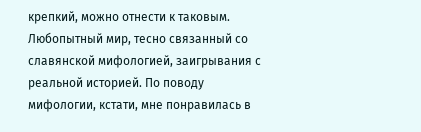крепкий, можно отнести к таковым. Любопытный мир, тесно связанный со славянской мифологией, заигрывания с реальной историей. По поводу мифологии, кстати, мне понравилась в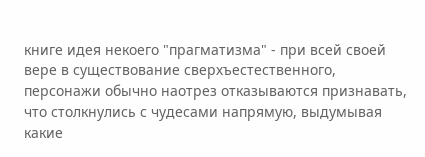книге идея некоего "прагматизма" - при всей своей вере в существование сверхъестественного, персонажи обычно наотрез отказываются признавать, что столкнулись с чудесами напрямую, выдумывая какие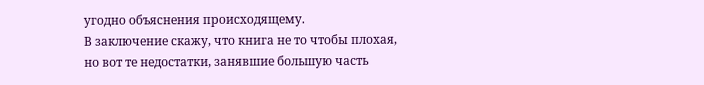угодно объяснения происходящему.
В заключение скажу, что книга не то чтобы плохая, но вот те недостатки, занявшие большую часть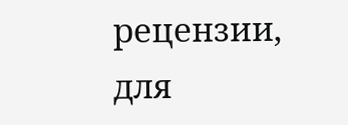рецензии, для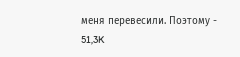меня перевесили. Поэтому -
51,3K